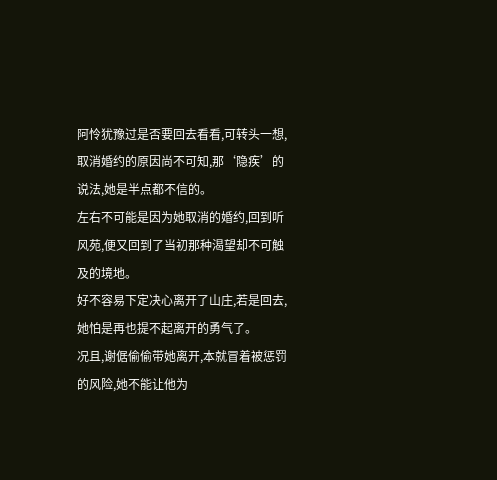阿怜犹豫过是否要回去看看,可转头一想,取消婚约的原因尚不可知,那‘隐疾’的说法,她是半点都不信的。
左右不可能是因为她取消的婚约,回到听风苑,便又回到了当初那种渴望却不可触及的境地。
好不容易下定决心离开了山庄,若是回去,她怕是再也提不起离开的勇气了。
况且,谢倨偷偷带她离开,本就冒着被惩罚的风险,她不能让他为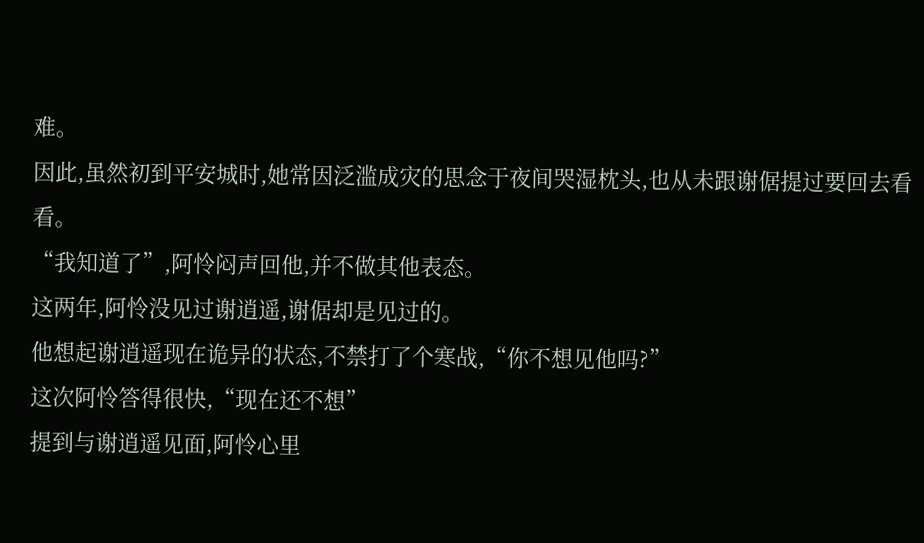难。
因此,虽然初到平安城时,她常因泛滥成灾的思念于夜间哭湿枕头,也从未跟谢倨提过要回去看看。
“我知道了”,阿怜闷声回他,并不做其他表态。
这两年,阿怜没见过谢逍遥,谢倨却是见过的。
他想起谢逍遥现在诡异的状态,不禁打了个寒战,“你不想见他吗?”
这次阿怜答得很快,“现在还不想”
提到与谢逍遥见面,阿怜心里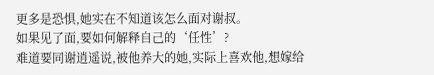更多是恐惧,她实在不知道该怎么面对谢叔。
如果见了面,要如何解释自己的‘任性’?
难道要同谢逍遥说,被他养大的她,实际上喜欢他,想嫁给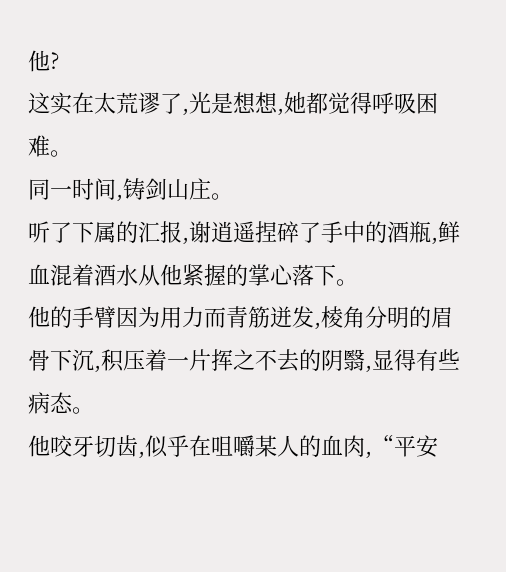他?
这实在太荒谬了,光是想想,她都觉得呼吸困难。
同一时间,铸剑山庄。
听了下属的汇报,谢逍遥捏碎了手中的酒瓶,鲜血混着酒水从他紧握的掌心落下。
他的手臂因为用力而青筋迸发,棱角分明的眉骨下沉,积压着一片挥之不去的阴翳,显得有些病态。
他咬牙切齿,似乎在咀嚼某人的血肉,“平安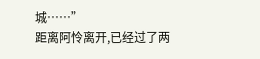城……”
距离阿怜离开,已经过了两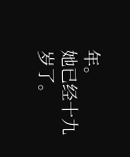年。
她已经十九岁了。